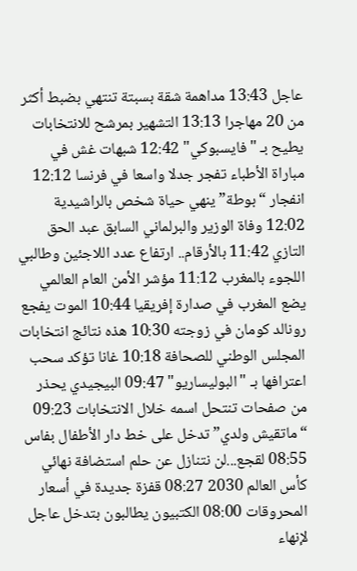عاجل 13:43 مداهمة شقة بسبتة تنتهي بضبط أكثر من 20 مهاجرا 13:13 التشهير بمرشح للانتخابات يطيح بـ "فايسبوكي" 12:42 شبهات غش في مباراة الأطباء تفجر جدلا واسعا في فرنسا 12:12 انفجار “بوطة” ينهي حياة شخص بالراشيدية 12:02 وفاة الوزير والبرلماني السابق عبد الحق التازي 11:42 بالأرقام.. ارتفاع عدد اللاجئين وطالبي اللجوء بالمغرب 11:12 مؤشر الأمن العام العالمي يضع المغرب في صدارة إفريقيا 10:44 الموت يفجع رونالد كومان في زوجته 10:30 هذه نتائج انتخابات المجلس الوطني للصحافة 10:18 غانا تؤكد سحب اعترافها بـ "البوليساريو" 09:47 البيجيدي يحذر من صفحات تنتحل اسمه خلال الانتخابات 09:23 “ماتقيش ولدي” تدخل على خط دار الأطفال بفاس 08:55 لقجع...لن نتنازل عن حلم استضافة نهائي كأس العالم 2030 08:27 قفزة جديدة في أسعار المحروقات 08:00 الكتبيون يطالبون بتدخل عاجل لإنهاء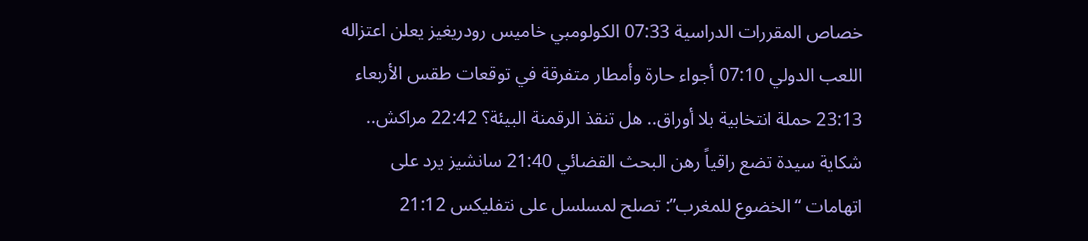خصاص المقررات الدراسية 07:33 الكولومبي خاميس رودريغيز يعلن اعتزاله اللعب الدولي 07:10 أجواء حارة وأمطار متفرقة في توقعات طقس الأربعاء 23:13 حملة انتخابية بلا أوراق.. هل تنقذ الرقمنة البيئة؟ 22:42 مراكش.. شكاية سيدة تضع راقياً رهن البحث القضائي 21:40 سانشيز يرد على اتهامات “الخضوع للمغرب”: تصلح لمسلسل على نتفليكس 21:12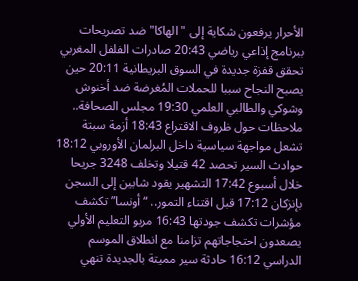الأحرار يرفعون شكاية إلى "الهاكا" ضد تصريحات ببرنامج إذاعي رياضي 20:43 صادرات الفلفل المغربي تحقق قفزة جديدة في السوق البريطانية 20:11 حين يصبح النجاح سببا للحملات المُغرضة ضد أخنوش وشوكي والطالبي العلمي 19:30 مجلس الصحافة.. ملاحظات حول ظروف الاقتراع 18:43 أزمة سبتة تشعل مواجهة سياسية داخل البرلمان الأوروبي 18:12 حوادث السير تحصد 42 قتيلا وتخلف 3248 جريحا خلال أسبوع 17:42 التشهير يقود شابين إلى السجن بإنزكان 17:12 قبل اقتناء التمور.. “أونسا” تكشف مؤشرات تكشف جودتها 16:43 مربو التعليم الأولي يصعدون احتجاجاتهم تزامنا مع انطلاق الموسم الدراسي 16:12 حادثة سير مميتة بالجديدة تنهي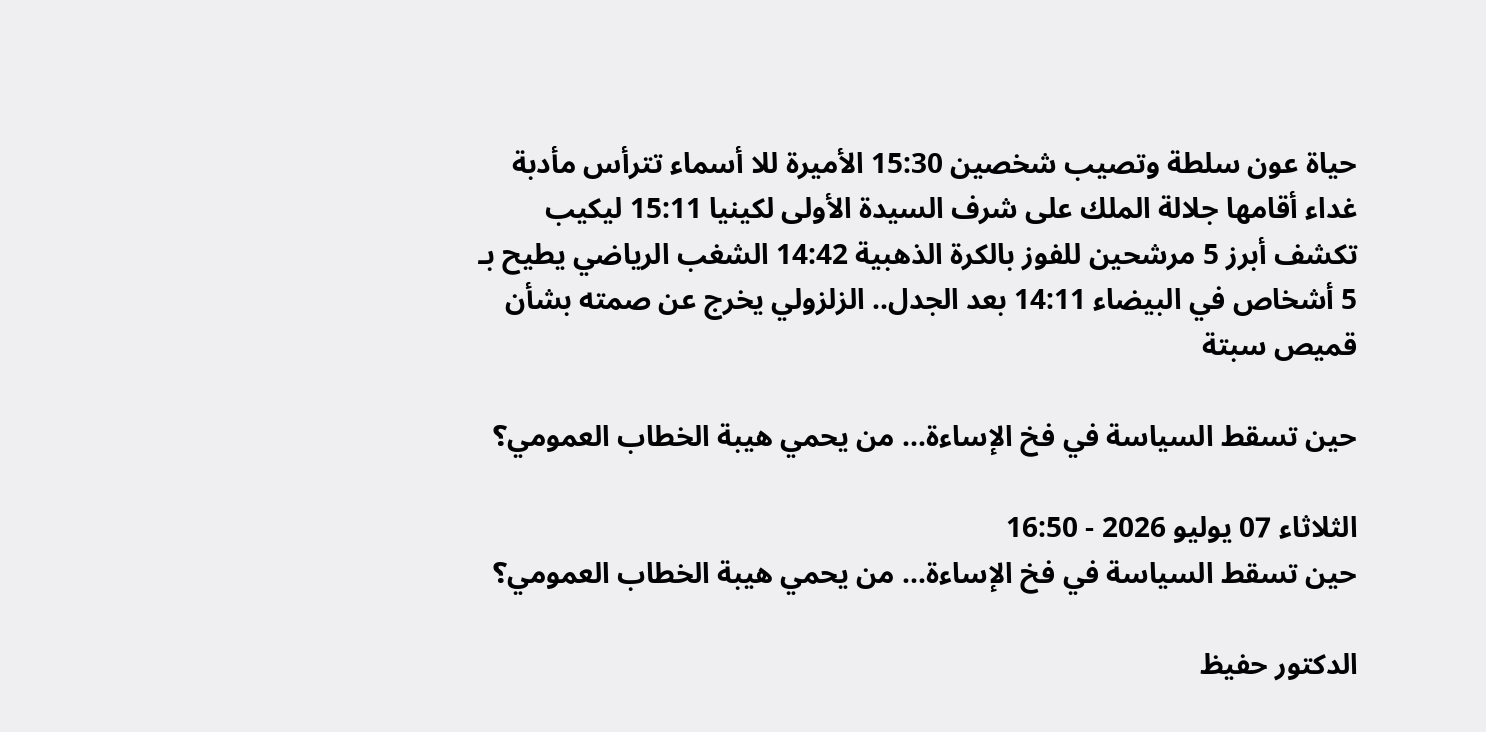حياة عون سلطة وتصيب شخصين 15:30 الأميرة للا أسماء تترأس مأدبة غداء أقامها جلالة الملك على شرف السيدة الأولى لكينيا 15:11 ليكيب تكشف أبرز 5 مرشحين للفوز بالكرة الذهبية 14:42 الشغب الرياضي يطيح بـ 5 أشخاص في البيضاء 14:11 بعد الجدل.. الزلزولي يخرج عن صمته بشأن قميص سبتة

حين تسقط السياسة في فخ الإساءة... من يحمي هيبة الخطاب العمومي؟

الثلاثاء 07 يوليو 2026 - 16:50
حين تسقط السياسة في فخ الإساءة... من يحمي هيبة الخطاب العمومي؟

الدكتور حفيظ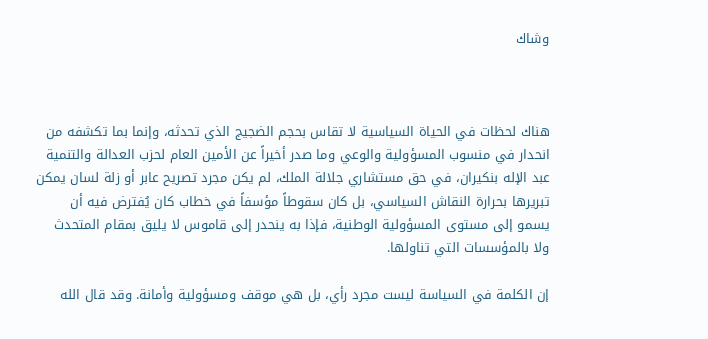وشاك



هناك لحظات في الحياة السياسية لا تقاس بحجم الضجيج الذي تحدثه، وإنما بما تكشفه من انحدار في منسوب المسؤولية والوعي وما صدر أخيراً عن الأمين العام لحزب العدالة والتنمية عبد الإله بنكيران، في حق مستشاري جلالة الملك، لم يكن مجرد تصريح عابر أو زلة لسان يمكن تبريرها بحرارة النقاش السياسي، بل كان سقوطاً مؤسفاً في خطاب كان يُفترض فيه أن يسمو إلى مستوى المسؤولية الوطنية، فإذا به ينحدر إلى قاموس لا يليق بمقام المتحدث ولا بالمؤسسات التي تناولها.

إن الكلمة في السياسة ليست مجرد رأي، بل هي موقف ومسؤولية وأمانة. وقد قال الله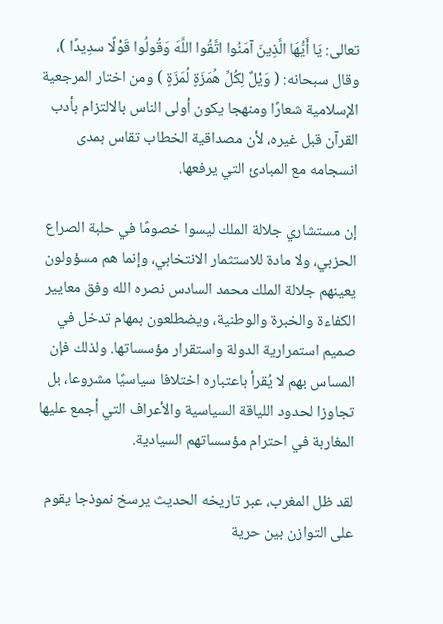تعالى: يَا أَيُّهَا الَّذِينَ آمَنُوا اتَّقُوا اللَّهَ وَقُولُوا قَوْلًا سدِيدًا )، وقال سبحانه: ( وَيْلٌ لِكُلِّ هُمَزَةٍ لُمَزَةٍ ) ومن اختار المرجعية الإسلامية شعارًا ومنهجا يكون أولى الناس بالالتزام بأدب القرآن قبل غيره، لأن مصداقية الخطاب تقاس بمدى انسجامه مع المبادئ التي يرفعها.

إن مستشاري جلالة الملك ليسوا خصومًا في حلبة الصراع الحزبي، ولا مادة للاستثمار الانتخابي، وإنما هم مسؤولون يعينهم جلالة الملك محمد السادس نصره الله وفق معايير الكفاءة والخبرة والوطنية، ويضطلعون بمهام تدخل في صميم استمرارية الدولة واستقرار مؤسساتها. ولذلك فإن المساس بهم لا يُقرأ باعتباره اختلافا سياسيًا مشروعا، بل تجاوزا لحدود اللياقة السياسية والأعراف التي أجمع عليها المغاربة في احترام مؤسساتهم السيادية.

لقد ظل المغرب، عبر تاريخه الحديث يرسخ نموذجا يقوم على التوازن بين حرية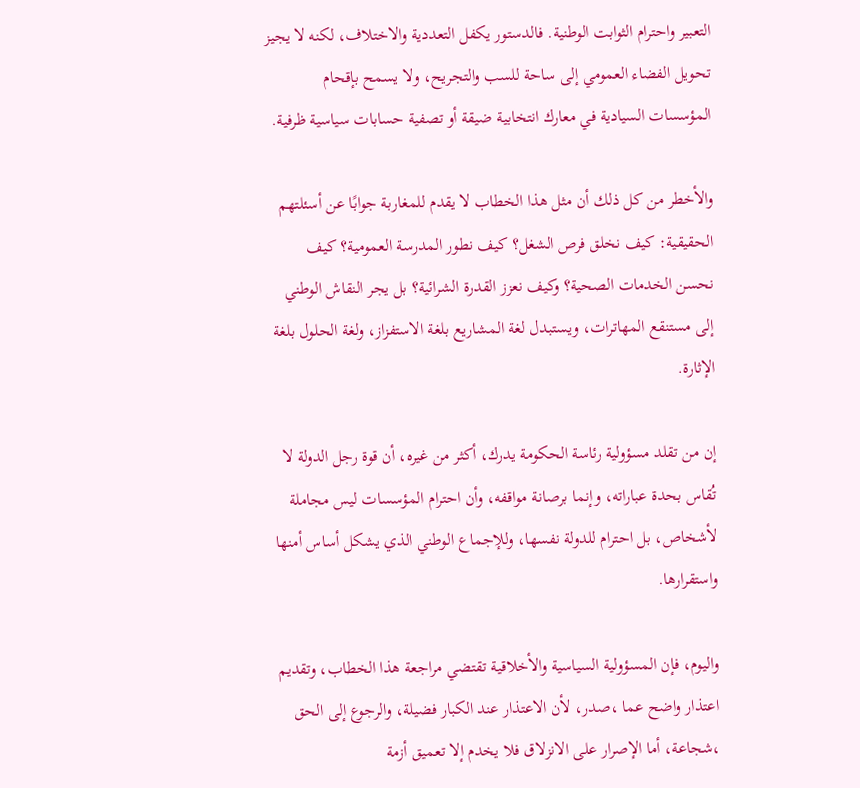التعبير واحترام الثوابت الوطنية. فالدستور يكفل التعددية والاختلاف، لكنه لا يجيز تحويل الفضاء العمومي إلى ساحة للسب والتجريح، ولا يسمح بإقحام المؤسسات السيادية في معارك انتخابية ضيقة أو تصفية حسابات سياسية ظرفية.

والأخطر من كل ذلك أن مثل هذا الخطاب لا يقدم للمغاربة جوابًا عن أسئلتهم الحقيقية: كيف نخلق فرص الشغل؟ كيف نطور المدرسة العمومية؟ كيف نحسن الخدمات الصحية؟ وكيف نعزز القدرة الشرائية؟ بل يجر النقاش الوطني إلى مستنقع المهاترات، ويستبدل لغة المشاريع بلغة الاستفزاز، ولغة الحلول بلغة الإثارة.

إن من تقلد مسؤولية رئاسة الحكومة يدرك، أكثر من غيره، أن قوة رجل الدولة لا تُقاس بحدة عباراته، وإنما برصانة مواقفه، وأن احترام المؤسسات ليس مجاملة لأشخاص، بل احترام للدولة نفسها، وللإجماع الوطني الذي يشكل أساس أمنها واستقرارها.

واليوم، فإن المسؤولية السياسية والأخلاقية تقتضي مراجعة هذا الخطاب، وتقديم اعتذار واضح عما ،صدر، لأن الاعتذار عند الكبار فضيلة، والرجوع إلى الحق ،شجاعة، أما الإصرار على الانزلاق فلا يخدم إلا تعميق أزمة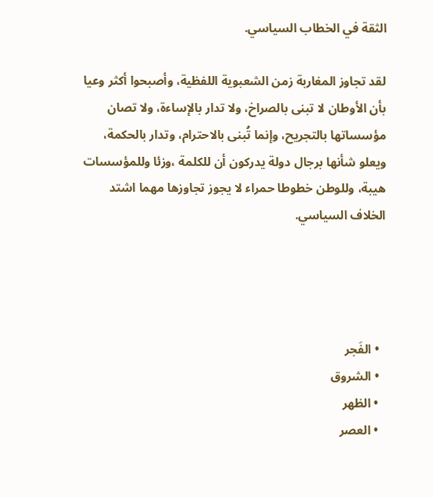الثقة في الخطاب السياسي.

لقد تجاوز المغاربة زمن الشعبوية اللفظية، وأصبحوا أكثر وعيا بأن الأوطان لا تبنى بالصراخ، ولا تدار بالإساءة، ولا تصان مؤسساتها بالتجريح، وإنما تُبنى بالاحترام، وتدار بالحكمة، ويعلو شأنها برجال دولة يدركون أن للكلمة ،وزئا وللمؤسسات هيبة، وللوطن خطوطا حمراء لا يجوز تجاوزها مهما اشتد الخلاف السياسي.




  • الفَجر
  • الشروق
  • الظهر
  • العصر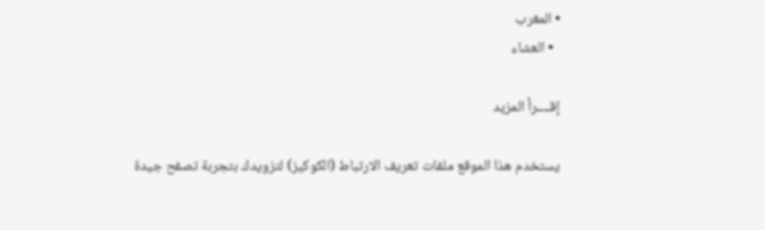• المغرب
  • العشاء

إقــــرأ المزيد

يستخدم هذا الموقع ملفات تعريف الارتباط (الكوكيز) لتزويدك بتجربة تصفح جيدة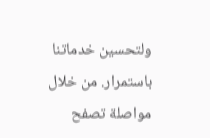ولتحسين خدماتنا باستمرار. من خلال مواصلة تصفح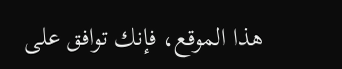هذا الموقع، فإنك توافق على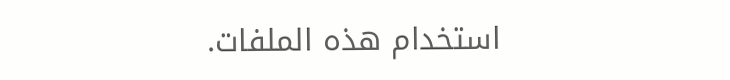استخدام هذه الملفات.